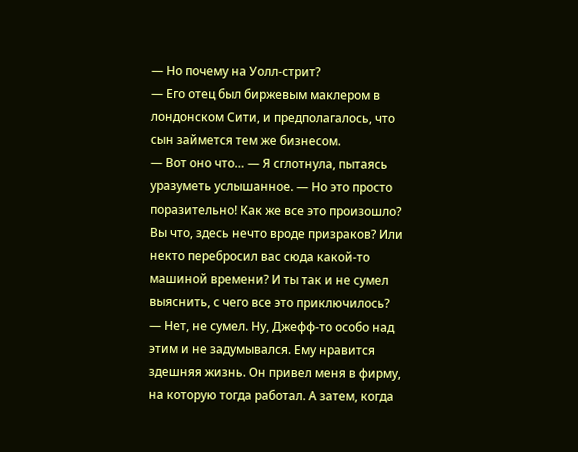— Но почему на Уолл-стрит?
— Его отец был биржевым маклером в лондонском Сити, и предполагалось, что сын займется тем же бизнесом.
— Вот оно что… — Я сглотнула, пытаясь уразуметь услышанное. — Но это просто поразительно! Как же все это произошло? Вы что, здесь нечто вроде призраков? Или некто перебросил вас сюда какой-то машиной времени? И ты так и не сумел выяснить, с чего все это приключилось?
— Нет, не сумел. Ну, Джефф-то особо над этим и не задумывался. Ему нравится здешняя жизнь. Он привел меня в фирму, на которую тогда работал. А затем, когда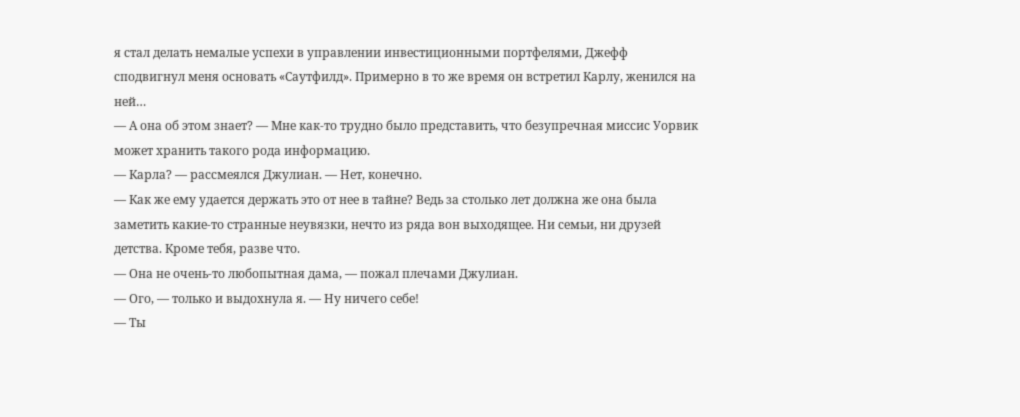я стал делать немалые успехи в управлении инвестиционными портфелями, Джефф сподвигнул меня основать «Саутфилд». Примерно в то же время он встретил Карлу, женился на ней…
— А она об этом знает? — Мне как-то трудно было представить, что безупречная миссис Уорвик может хранить такого рода информацию.
— Карла? — рассмеялся Джулиан. — Нет, конечно.
— Как же ему удается держать это от нее в тайне? Ведь за столько лет должна же она была заметить какие-то странные неувязки, нечто из ряда вон выходящее. Ни семьи, ни друзей детства. Кроме тебя, разве что.
— Она не очень-то любопытная дама, — пожал плечами Джулиан.
— Ого, — только и выдохнула я. — Ну ничего себе!
— Ты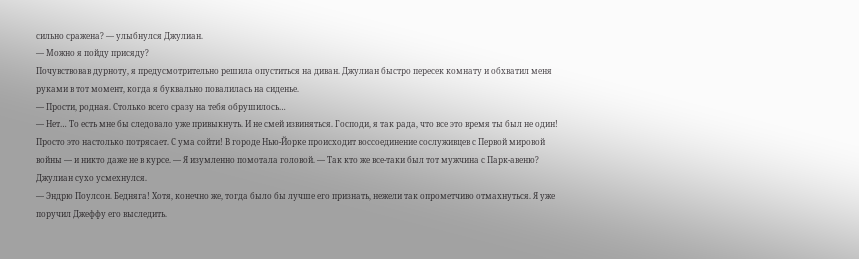сильно сражена? — улыбнулся Джулиан.
— Можно я пойду присяду?
Почувствовав дурноту, я предусмотрительно решила опуститься на диван. Джулиан быстро пересек комнату и обхватил меня руками в тот момент, когда я буквально повалилась на сиденье.
— Прости, родная. Столько всего сразу на тебя обрушилось…
— Нет… То есть мне бы следовало уже привыкнуть. И не смей извиняться. Господи, я так рада, что все это время ты был не один! Просто это настолько потрясает. С ума сойти! В городе Нью-Йорке происходит воссоединение сослуживцев с Первой мировой войны — и никто даже не в курсе. — Я изумленно помотала головой. — Так кто же все-таки был тот мужчина с Парк-авеню?
Джулиан сухо усмехнулся.
— Эндрю Поулсон. Бедняга! Хотя, конечно же, тогда было бы лучше его признать, нежели так опрометчиво отмахнуться. Я уже поручил Джеффу его выследить.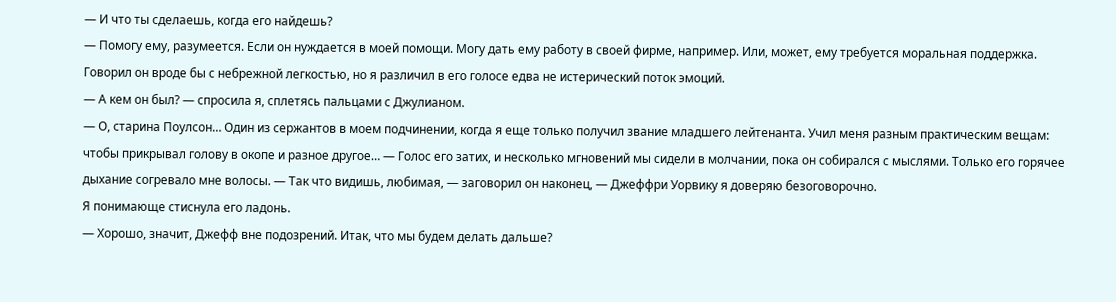— И что ты сделаешь, когда его найдешь?
— Помогу ему, разумеется. Если он нуждается в моей помощи. Могу дать ему работу в своей фирме, например. Или, может, ему требуется моральная поддержка. Говорил он вроде бы с небрежной легкостью, но я различил в его голосе едва не истерический поток эмоций.
— А кем он был? — спросила я, сплетясь пальцами с Джулианом.
— О, старина Поулсон… Один из сержантов в моем подчинении, когда я еще только получил звание младшего лейтенанта. Учил меня разным практическим вещам: чтобы прикрывал голову в окопе и разное другое… — Голос его затих, и несколько мгновений мы сидели в молчании, пока он собирался с мыслями. Только его горячее дыхание согревало мне волосы. — Так что видишь, любимая, — заговорил он наконец, — Джеффри Уорвику я доверяю безоговорочно.
Я понимающе стиснула его ладонь.
— Хорошо, значит, Джефф вне подозрений. Итак, что мы будем делать дальше?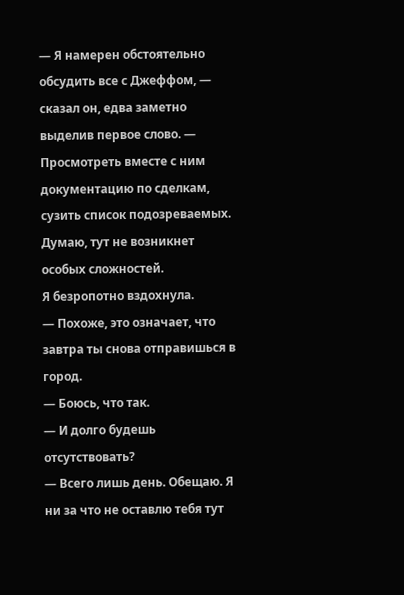— Я намерен обстоятельно обсудить все с Джеффом, — сказал он, едва заметно выделив первое слово. — Просмотреть вместе с ним документацию по сделкам, сузить список подозреваемых. Думаю, тут не возникнет особых сложностей.
Я безропотно вздохнула.
— Похоже, это означает, что завтра ты снова отправишься в город.
— Боюсь, что так.
— И долго будешь отсутствовать?
— Всего лишь день. Обещаю. Я ни за что не оставлю тебя тут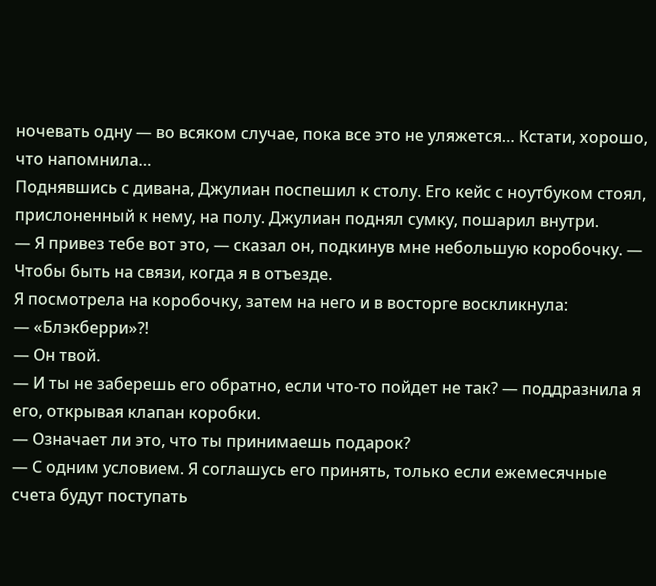ночевать одну — во всяком случае, пока все это не уляжется… Кстати, хорошо, что напомнила…
Поднявшись с дивана, Джулиан поспешил к столу. Его кейс с ноутбуком стоял, прислоненный к нему, на полу. Джулиан поднял сумку, пошарил внутри.
— Я привез тебе вот это, — сказал он, подкинув мне небольшую коробочку. — Чтобы быть на связи, когда я в отъезде.
Я посмотрела на коробочку, затем на него и в восторге воскликнула:
— «Блэкберри»?!
— Он твой.
— И ты не заберешь его обратно, если что-то пойдет не так? — поддразнила я его, открывая клапан коробки.
— Означает ли это, что ты принимаешь подарок?
— С одним условием. Я соглашусь его принять, только если ежемесячные счета будут поступать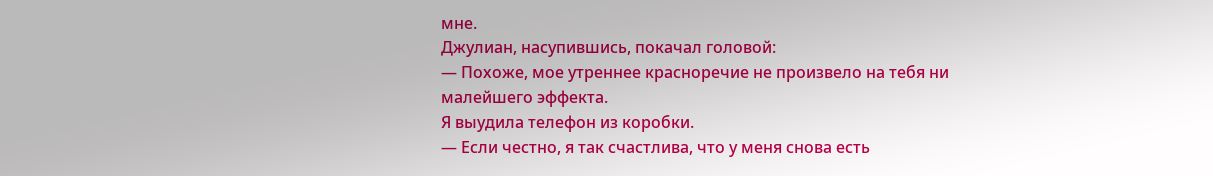мне.
Джулиан, насупившись, покачал головой:
— Похоже, мое утреннее красноречие не произвело на тебя ни малейшего эффекта.
Я выудила телефон из коробки.
— Если честно, я так счастлива, что у меня снова есть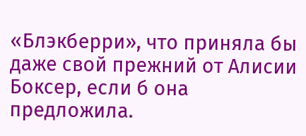«Блэкберри», что приняла бы даже свой прежний от Алисии Боксер, если б она предложила.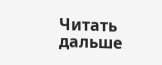Читать дальше